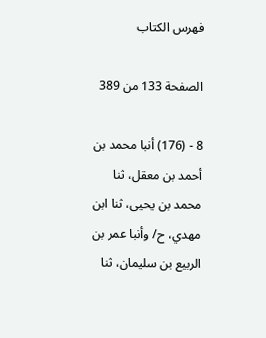فهرس الكتاب

الصفحة 133 من 389

8 - (176) أنبا محمد بن أحمد بن معقل، ثنا محمد بن يحيى، ثنا ابن مهدي، ح/ وأنبا عمر بن الربيع بن سليمان، ثنا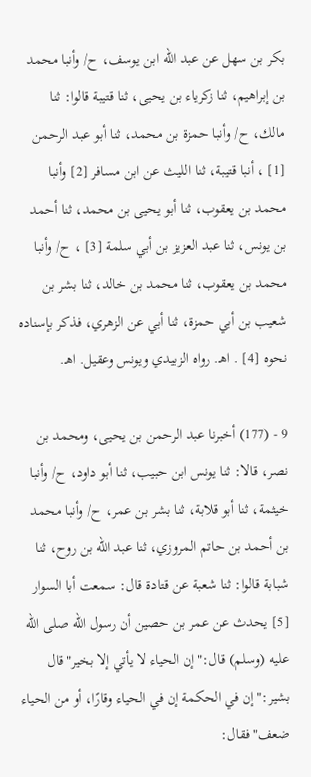بكر بن سهل عن عبد الله ابن يوسف، ح/ وأنبا محمد بن إبراهيم، ثنا زكرياء بن يحيى، ثنا قتيبة قالوا: ثنا مالك، ح/ وأنبا حمزة بن محمد، ثنا أبو عبد الرحمن [1] ، أنبا قتيبة، ثنا الليث عن ابن مسافر [2] وأنبا محمد بن يعقوب، ثنا أبو يحيى بن محمد، ثنا أحمد بن يونس، ثنا عبد العزيز بن أبي سلمة [3] ، ح/ وأنبا محمد بن يعقوب، ثنا محمد بن خالد، ثنا بشر بن شعيب بن أبي حمزة، ثنا أبي عن الزهري، فذكر بإسناده نحوه [4] . اهـ. رواه الزبيدي ويونس وعقيل. اهـ.

9 - (177) أخبرنا عبد الرحمن بن يحيى، ومحمد بن نصر، قالا: ثنا يونس ابن حبيب، ثنا أبو داود، ح/ وأنبا خيثمة، ثنا أبو قلابة، ثنا بشر بن عمر، ح/ وأنبا محمد بن أحمد بن حاتم المروزي، ثنا عبد الله بن روح، ثنا شبابة قالوا: ثنا شعبة عن قتادة قال: سمعت أبا السوار [5] يحدث عن عمر بن حصين أن رسول الله صلى الله عليه (وسلم) قال:"إن الحياء لا يأتي إلا بخير"قال بشير:"إن في الحكمة إن في الحياء وقارًا، أو من الحياء ضعف"فقال: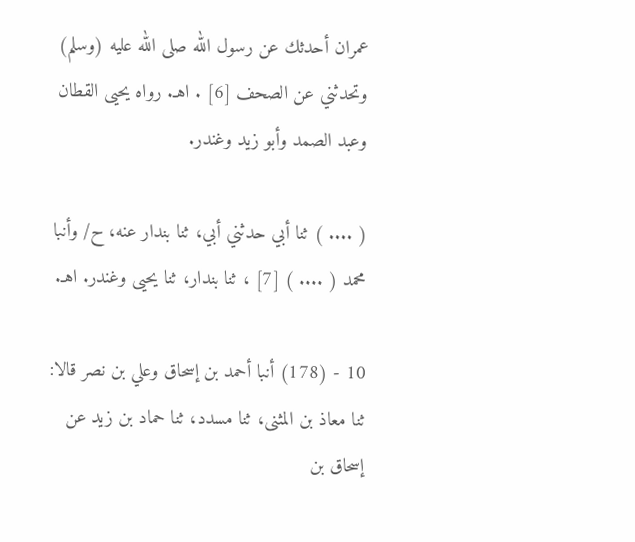عمران أحدثك عن رسول الله صلى الله عليه (وسلم) وتحدثني عن الصحف [6] . اهـ. رواه يحيى القطان وعبد الصمد وأبو زيد وغندر.

( .... ) ثنا أبي حدثني أبي، ثنا بندار عنه، ح/ وأنبا محمد ( .... ) [7] ، ثنا بندار، ثنا يحيى وغندر. اهـ.

10 - (178) أنبا أحمد بن إسحاق وعلي بن نصر قالا: ثنا معاذ بن المثنى، ثنا مسدد، ثنا حماد بن زيد عن إسحاق بن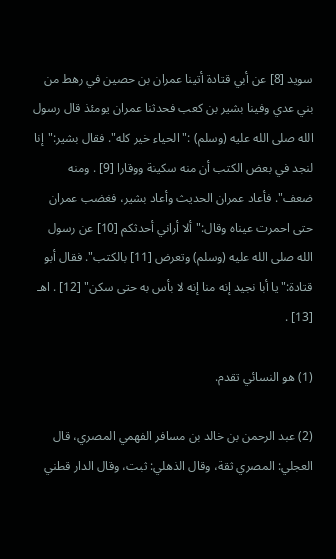سويد [8] عن أبي قتادة أتينا عمران بن حصين في رهط من بني عدي وفينا بشير بن كعب فحدثنا عمران يومئذ قال رسول الله صلى الله عليه (وسلم) :"الحياء خير كله". فقال بشير:"إنا لنجد في بعض الكتب أن منه سكينة ووقارا [9] . ومنه ضعف". فأعاد عمران الحديث وأعاد بشير، فغضب عمران حتى احمرت عيناه وقال:"ألا أراني أحدثكم [10] عن رسول الله صلى الله عليه (وسلم) وتعرض [11] بالكتب". فقال أبو قتادة:"يا أبا نجيد إنه منا إنه لا بأس به حتى سكن" [12] . اهـ [13] .

(1) هو النسائي تقدم.

(2) عبد الرحمن بن خالد بن مسافر الفهمي المصري، قال العجلي: المصري ثقة، وقال الذهلي: ثبت، وقال الدار قطني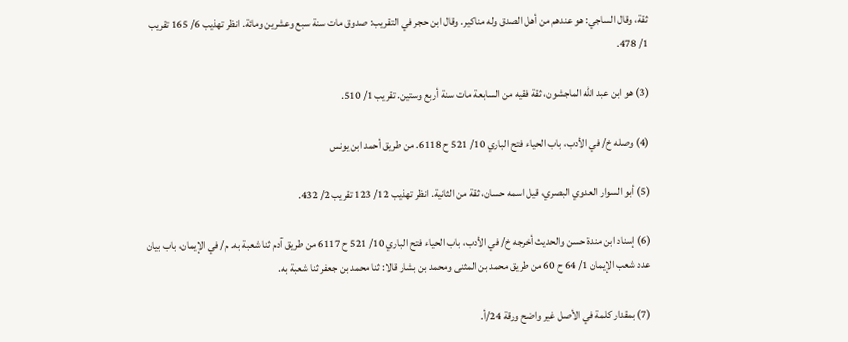ثقة، وقال الساجي: هو عندهم من أهل الصدق وله مناكير. وقال ابن حجر في التقريب: صدوق مات سنة سبع وعشرين ومائة. انظر تهذيب 6/ 165 تقريب 1/ 478.

(3) هو ابن عبد الله الماجشون، ثقة فقيه من السابعة مات سنة أربع وستين. تقريب 1/ 510.

(4) وصله خ/ في الأدب، باب الحياء فتح الباري 10/ 521 ح 6118. من طريق أحمد ابن يونس

(5) أبو السوار العدوي البصري، قيل اسمه حسان، ثقة من الثانية. انظر تهذيب 12/ 123 تقريب 2/ 432.

(6) إسناد ابن مندة حسن والحديث أخرجه خ/ في الأدب، باب الحياء فتح الباري 10/ 521 ح 6117 من طريق آدم ثنا شعبة به. م/ في الإيمان، باب بيان عدد شعب الإيمان 1/ 64 ح 60 من طريق محمد بن المثنى ومحمد بن بشار قالا: ثنا محمد بن جعفر ثنا شعبة به.

(7) بمقدار كلمة في الأصل غير واضح ورقة 24/أ.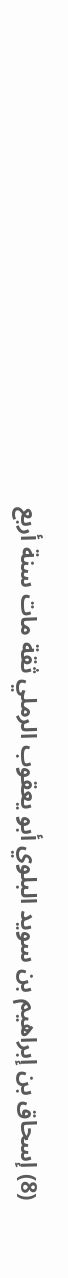(8) إسحاق بن إبراهيم بن سويد البلوي أبو يعقوب الرملي ثقة مات سنة أربع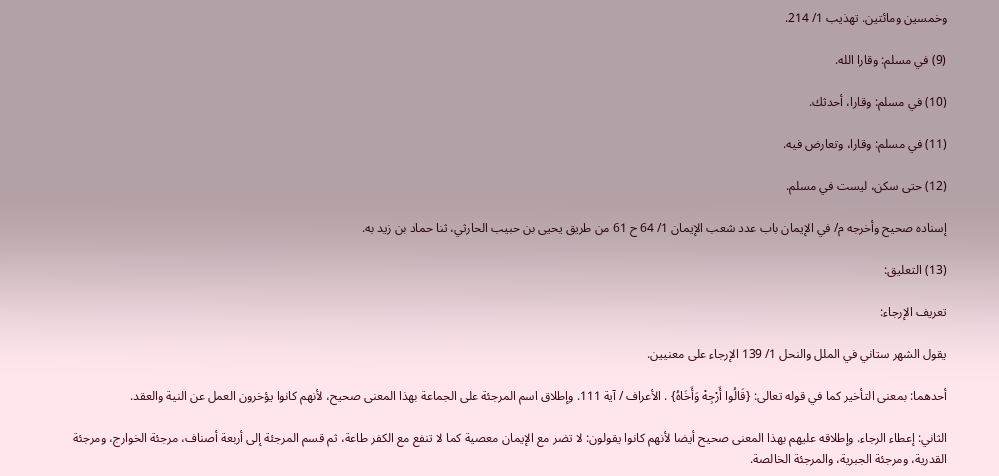وخمسين ومائتين. تهذيب 1/ 214.

(9) في مسلم: وقارا الله.

(10) في مسلم: وقارا، أحدثك.

(11) في مسلم: وقارا، وتعارض فيه.

(12) حتى سكن، ليست في مسلم.

إسناده صحيح وأخرجه م/ في الإيمان باب عدد شعب الإيمان 1/ 64 ح 61 من طريق يحيى بن حبيب الحارثي، ثنا حماد بن زيد به.

(13) التعليق:

تعريف الإرجاء:

يقول الشهر ستاني في الملل والنحل 1/ 139 الإرجاء على معنيين.

أحدهما: بمعنى التأخير كما في قوله تعالى: {قَالُوا أَرْجِهْ وَأَخَاهُ} . الأعراف / آية 111. وإطلاق اسم المرجئة على الجماعة بهذا المعنى صحيح، لأنهم كانوا يؤخرون العمل عن النية والعقد.

الثاني: إعطاء الرجاء. وإطلاقه عليهم بهذا المعنى صحيح أيضا لأنهم كانوا يقولون: لا تضر مع الإيمان معصية كما لا تنفع مع الكفر طاعة، ثم قسم المرجئة إلى أربعة أصناف، مرجئة الخوارج، ومرجئة القدرية، ومرجئة الجبرية، والمرجئة الخالصة.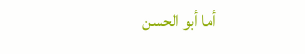أما أبو الحسن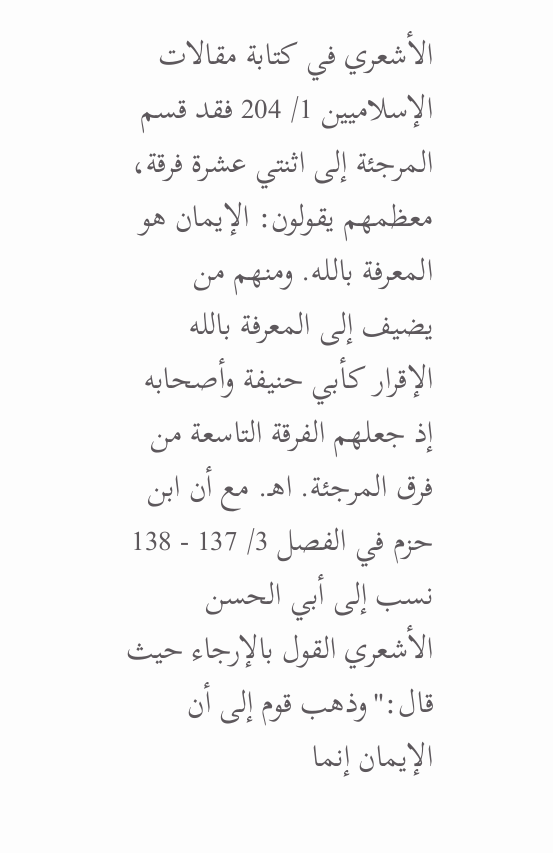الأشعري في كتابة مقالات الإسلاميين 1/ 204 فقد قسم المرجئة إلى اثنتي عشرة فرقة، معظمهم يقولون: الإيمان هو المعرفة بالله. ومنهم من يضيف إلى المعرفة بالله الإقرار كأبي حنيفة وأصحابه إذ جعلهم الفرقة التاسعة من فرق المرجئة. اهـ. مع أن ابن حزم في الفصل 3/ 137 - 138 نسب إلى أبي الحسن الأشعري القول بالإرجاء حيث قال:"وذهب قوم إلى أن الإيمان إنما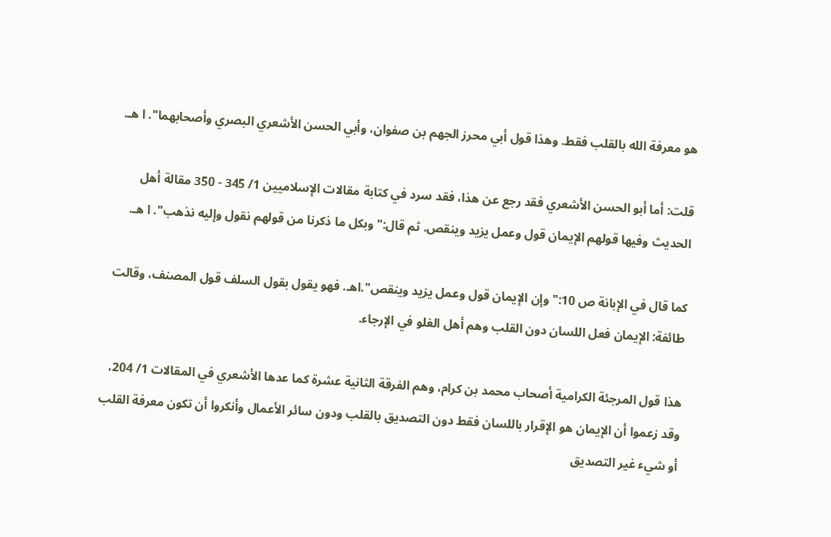هو معرفة الله بالقلب فقط. وهذا قول أبي محرز الجهم بن صفوان، وأبي الحسن الأشعري البصري وأصحابهما". ا هـ.

قلت: أما أبو الحسن الأشعري فقد رجع عن هذا، فقد سرد في كتابة مقالات الإسلاميين 1/ 345 - 350 مقالة أهل الحديث وفيها قولهم الإيمان قول وعمل يزيد وينقص. ثم قال:"وبكل ما ذكرنا من قولهم نقول وإليه نذهب". ا هـ.

كما قال في الإبانة ص 10:"وإن الإيمان قول وعمل يزيد وينقص".اهـ. فهو يقول بقول السلف قول المصنف، وقالت طائفة: الإيمان فعل اللسان دون القلب وهم أهل الغلو في الإرجاء.

هذا قول المرجئة الكرامية أصحاب محمد بن كرام، وهم الفرقة الثانية عشرة كما عدها الأشعري في المقالات 1/ 204، وقد زعموا أن الإيمان هو الإقرار باللسان فقط دون التصديق بالقلب ودون سائر الأعمال وأنكروا أن تكون معرفة القلب أو شيء غير التصديق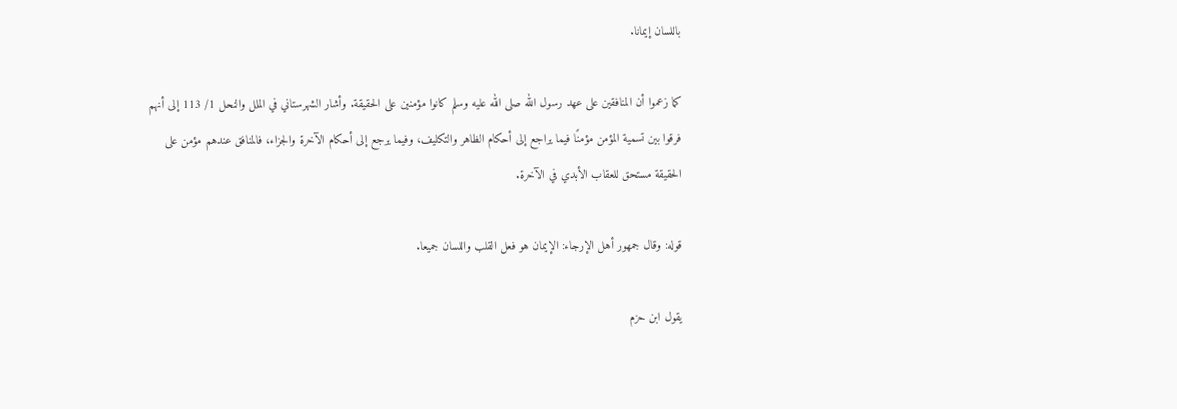باللسان إيمانا.

كما زعموا أن المنافقين على عهد رسول الله صلى الله عليه وسلم كانوا مؤمنين على الحقيقة. وأشار الشهرستاني في الملل والنحل 1/ 113 إلى أنهم فرقوا بين تسمية المؤمن مؤمنًا فيما يراجع إلى أحكام الظاهر والتكليف، وفيما يرجع إلى أحكام الآخرة والجزاء، فالمنافق عندهم مؤمن على الحقيقة مستحق للعقاب الأبدي في الآخرة.

قوله: وقال جمهور أهل الإرجاء: الإيمان هو فعل القلب واللسان جميعا.

يقول ابن حزم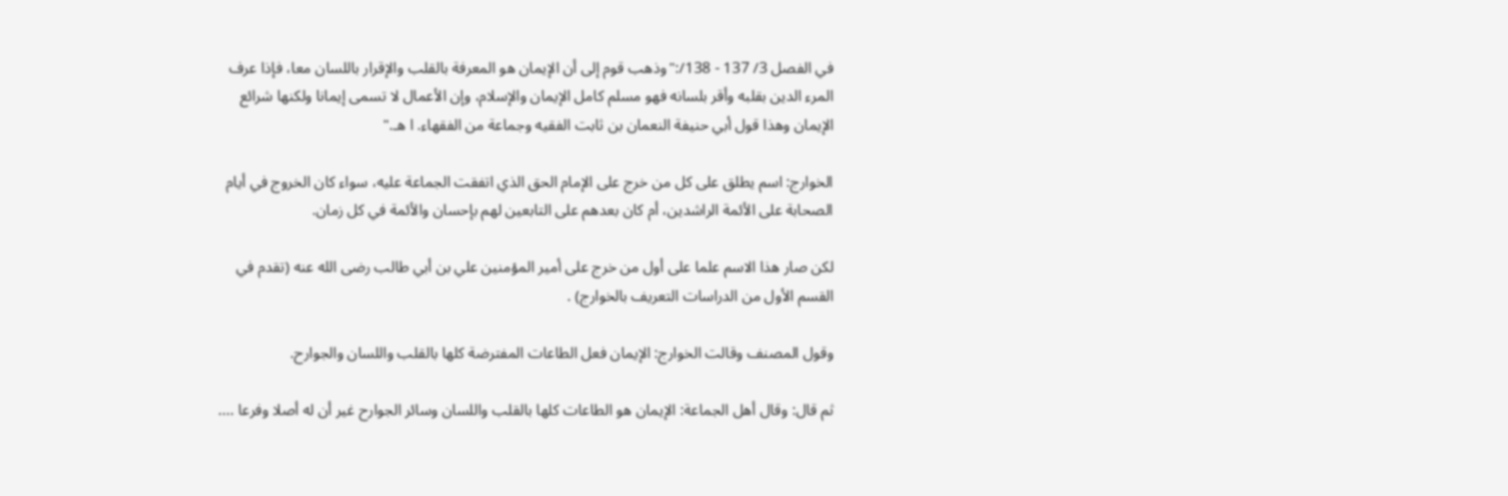في الفصل 3/ 137 - 138/:"وذهب قوم إلى أن الإيمان هو المعرفة بالقلب والإقرار باللسان معا، فإذا عرف المرء الدين بقلبه وأقر بلسانه فهو مسلم كامل الإيمان والإسلام، وإن الأعمال لا تسمى إيمانا ولكنها شرائع الإيمان وهذا قول أبي حنيفة النعمان بن ثابت الفقيه وجماعة من الفقهاء. ا هـ."

الخوارج: اسم يطلق على كل من خرج على الإمام الحق الذي اتفقت الجماعة عليه، سواء كان الخروج في أيام الصحابة على الأئمة الراشدين، أم كان بعدهم على التابعين لهم بإحسان والأئمة في كل زمان.

لكن صار هذا الاسم علما على أول من خرج على أمير المؤمنين علي بن أبي طالب رضى الله عنه (تقدم في القسم الأول من الدراسات التعريف بالخوارج) .

وقول المصنف وقالت الخوارج: الإيمان فعل الطاعات المفترضة كلها بالقلب واللسان والجوارح.

ثم قال: وقال أهل الجماعة: الإيمان هو الطاعات كلها بالقلب واللسان وسائر الجوارح غير أن له أصلا وفرعا ....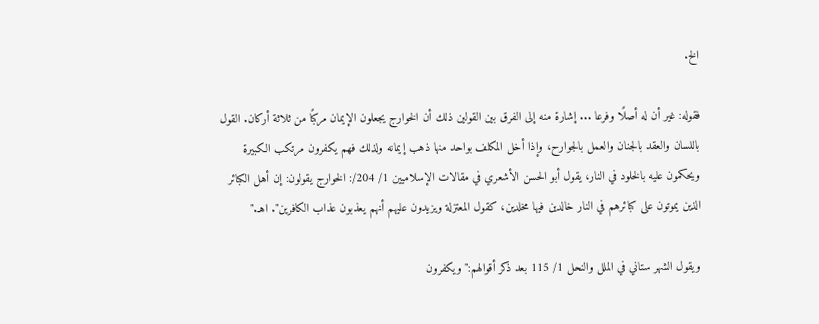الخ.

فقوله: غير أن له أصلًا وفرعا ... إشارة منه إلى الفرق بين القولين ذلك أن الخوارج يجعلون الإيمان مركبًا من ثلاثة أركان. القول باللسان والعقد بالجنان والعمل بالجوارح، وإذا أخل المكلف بواحد منها ذهب إيمانه ولذلك فهم يكفرون مرتكب الكبيرة ويحكمون عليه بالخلود في النار، يقول أبو الحسن الأشعري في مقالات الإسلاميين 1/ 204/: الخوارج يقولون: إن أهل الكبائر الذين يموتون على كبائرهم في النار خالدين فيها مخلدين، كقول المعتزلة ويزيدون عليهم أنهم يعذبون عذاب الكافرين". اهـ."

ويقول الشهر ستاني في الملل والنحل 1/ 115 بعد ذكر أقوالهم:"ويكفرون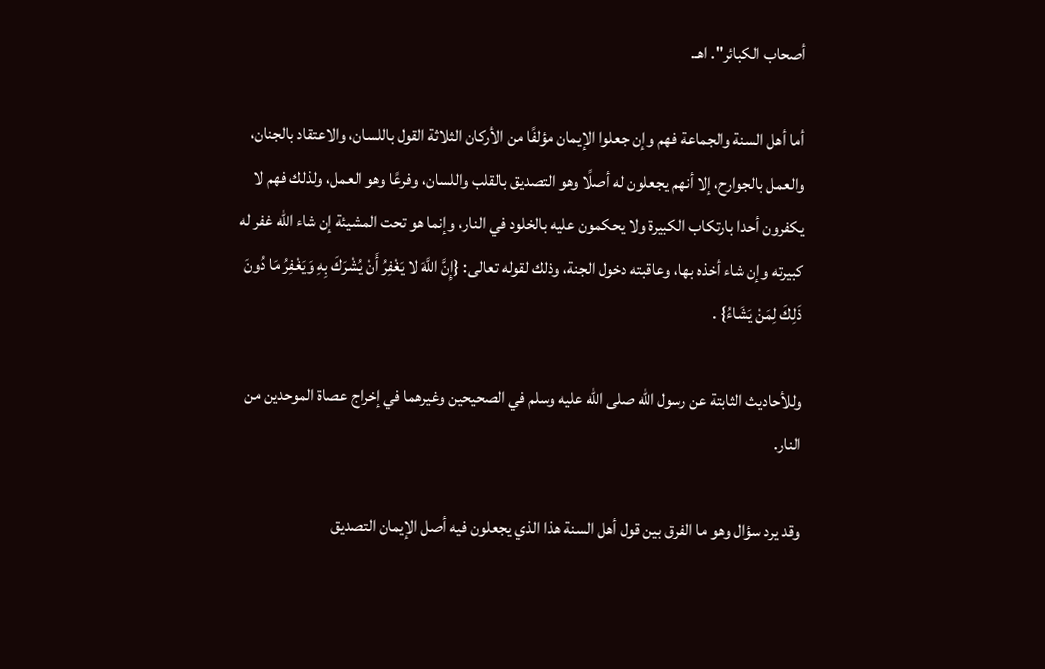أصحاب الكبائر". اهـ.

أما أهل السنة والجماعة فهم وإن جعلوا الإيمان مؤلفًا من الأركان الثلاثة القول باللسان، والاعتقاد بالجنان، والعمل بالجوارح، إلا أنهم يجعلون له أصلًا وهو التصديق بالقلب واللسان، وفرعًا وهو العمل، ولذلك فهم لا يكفرون أحدا بارتكاب الكبيرة ولا يحكمون عليه بالخلود في النار، وإنما هو تحت المشيئة إن شاء الله غفر له كبيرته وإن شاء أخذه بها، وعاقبته دخول الجنة، وذلك لقوله تعالى: {إِنَّ اللَّهَ لا يَغْفِرُ أَنْ يُشْرَكَ بِهِ وَيَغْفِرُ مَا دُونَ ذَلِكَ لِمَنْ يَشَاءُ} .

وللأحاديث الثابتة عن رسول الله صلى الله عليه وسلم في الصحيحين وغيرهما في إخراج عصاة الموحدين من النار.

وقد يرد سؤال وهو ما الفرق بين قول أهل السنة هذا الذي يجعلون فيه أصل الإيمان التصديق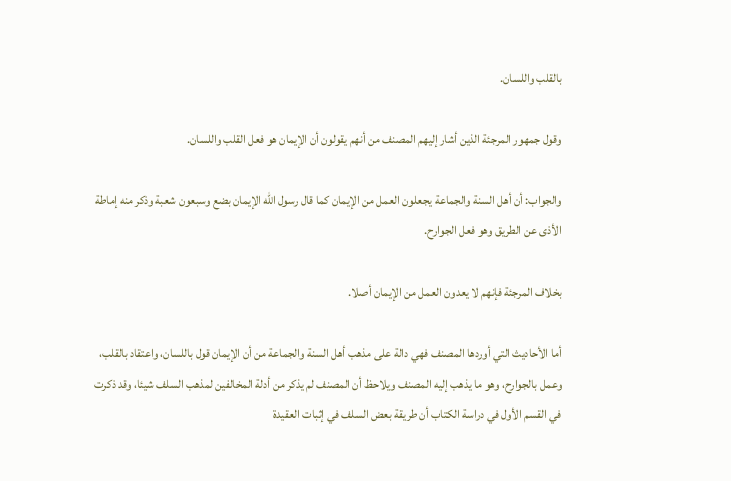بالقلب واللسان.

وقول جمهور المرجئة الذين أشار إليهم المصنف من أنهم يقولون أن الإيمان هو فعل القلب واللسان.

والجواب: أن أهل السنة والجماعة يجعلون العمل من الإيمان كما قال رسول الله الإيمان بضع وسبعون شعبة وذكر منه إماطة الأذى عن الطريق وهو فعل الجوارح.

بخلاف المرجئة فإنهم لا يعدون العمل من الإيمان أصلا.

أما الأحاديث التي أوردها المصنف فهي دالة على مذهب أهل السنة والجماعة من أن الإيمان قول باللسان، واعتقاد بالقلب، وعمل بالجوارح، وهو ما يذهب إليه المصنف ويلاحظ أن المصنف لم يذكر من أدلة المخالفين لمذهب السلف شيئا، وقد ذكرت في القسم الأول في دراسة الكتاب أن طريقة بعض السلف في إثبات العقيدة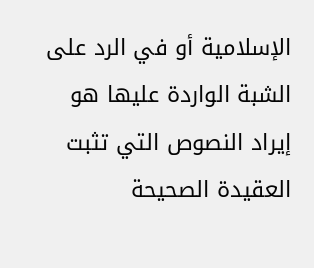الإسلامية أو في الرد على الشبة الواردة عليها هو إيراد النصوص التي تثبت العقيدة الصحيحة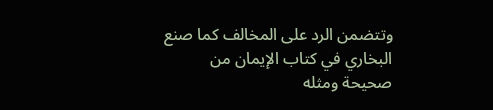وتتضمن الرد على المخالف كما صنع البخاري في كتاب الإيمان من صحيحة ومثله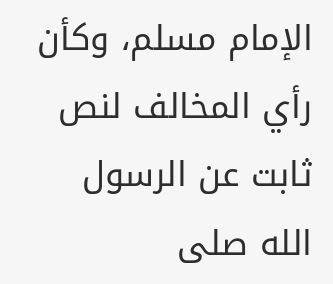الإمام مسلم، وكأن رأي المخالف لنص ثابت عن الرسول الله صلى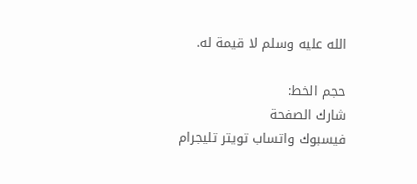الله عليه وسلم لا قيمة له.

حجم الخط:
شارك الصفحة
فيسبوك واتساب تويتر تليجرام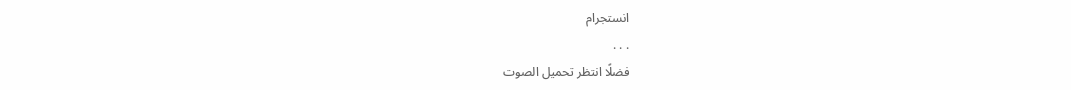انستجرام
. . .
فضلًا انتظر تحميل الصوت